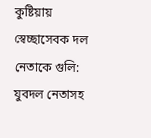কুষ্টিয়ায় স্বেচ্ছাসেবক দল নেতাকে গুলি: যুবদল নেতাসহ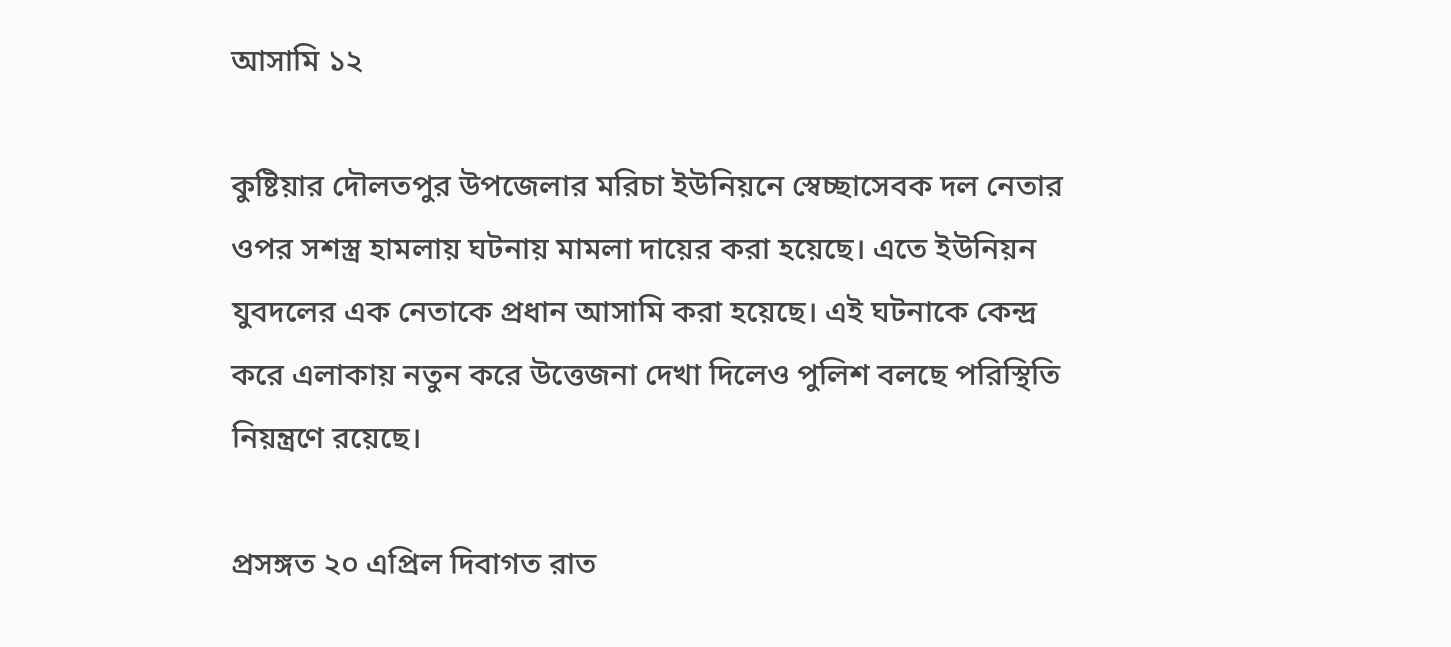আসামি ১২

কুষ্টিয়ার দৌলতপুর উপজেলার মরিচা ইউনিয়নে স্বেচ্ছাসেবক দল নেতার ওপর সশস্ত্র হামলায় ঘটনায় মামলা দায়ের করা হয়েছে। এতে ইউনিয়ন যুবদলের এক নেতাকে প্রধান আসামি করা হয়েছে। এই ঘটনাকে কেন্দ্র করে এলাকায় নতুন করে উত্তেজনা দেখা দিলেও পুলিশ বলছে পরিস্থিতি নিয়ন্ত্রণে রয়েছে।

প্রসঙ্গত ২০ এপ্রিল দিবাগত রাত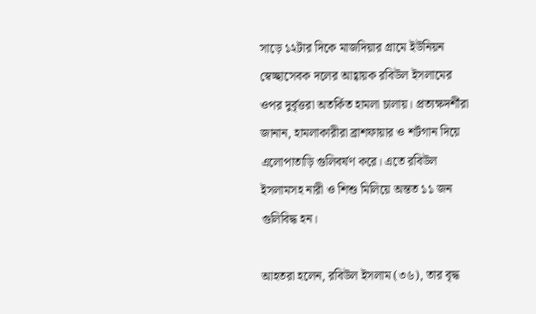সাড়ে ১২টার দিকে মাজদিয়ার গ্রামে ইউনিয়ন স্বেচ্ছাসেবক দলের আহ্বায়ক রবিউল ইসলামের ওপর দুর্বৃত্তরা অতর্কিত হামলা চালায়। প্রত্যক্ষদর্শীরা জানান, হামলাকারীরা ব্রাশফায়ার ও শর্টগান দিয়ে এলোপাতাড়ি গুলিবর্ষণ করে। এতে রবিউল ইসলামসহ নারী ও শিশু মিলিয়ে অন্তত ১১ জন গুলিবিদ্ধ হন।

আহতরা হলেন, রবিউল ইসলাম (৩৬), তার বৃদ্ধ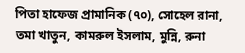পিতা হাফেজ প্রামানিক (৭০), সোহেল রানা, তমা খাতুন, কামরুল ইসলাম, মুন্নি, রুনা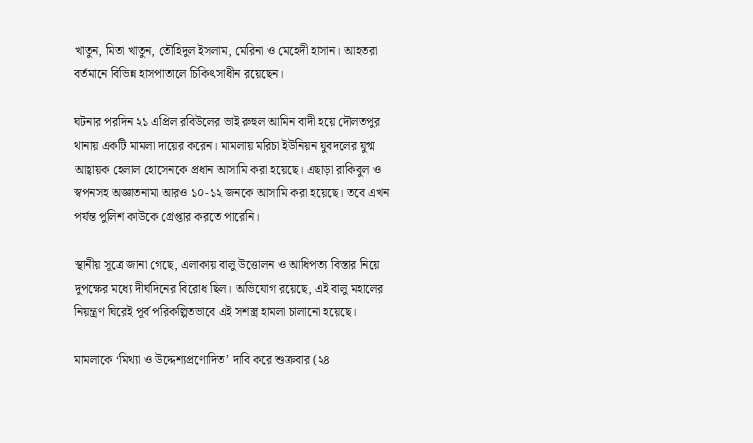খাতুন, মিতা খাতুন, তৌহিদুল ইসলাম, মেরিনা ও মেহেদী হাসান। আহতরা বর্তমানে বিভিন্ন হাসপাতালে চিকিৎসাধীন রয়েছেন।

ঘটনার পরদিন ২১ এপ্রিল রবিউলের ভাই রুহুল আমিন বাদী হয়ে দৌলতপুর থানায় একটি মামলা দায়ের করেন। মামলায় মরিচা ইউনিয়ন যুবদলের যুগ্ম আহ্বায়ক হেলাল হোসেনকে প্রধান আসামি করা হয়েছে। এছাড়া রাকিবুল ও স্বপনসহ অজ্ঞাতনামা আরও ১০-১২ জনকে আসামি করা হয়েছে। তবে এখন পর্যন্ত পুলিশ কাউকে গ্রেপ্তার করতে পারেনি।

স্থানীয় সূত্রে জানা গেছে, এলাকায় বালু উত্তোলন ও আধিপত্য বিস্তার নিয়ে দুপক্ষের মধ্যে দীর্ঘদিনের বিরোধ ছিল। অভিযোগ রয়েছে, এই বালু মহালের নিয়ন্ত্রণ ঘিরেই পূর্ব পরিকল্পিতভাবে এই সশস্ত্র হামলা চালানো হয়েছে।

মামলাকে ‘মিথ্যা ও উদ্দেশ্যপ্রণোদিত’ দাবি করে শুক্রবার (২৪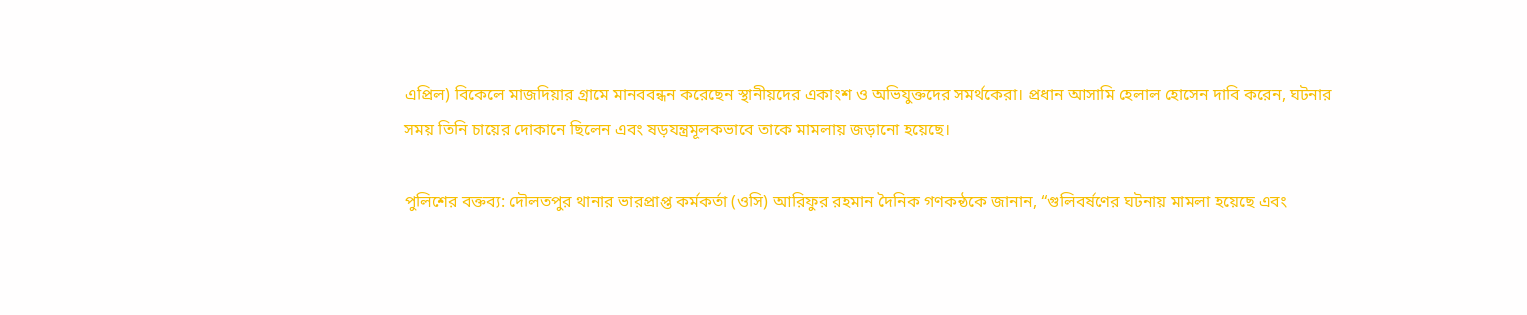এপ্রিল) বিকেলে মাজদিয়ার গ্রামে মানববন্ধন করেছেন স্থানীয়দের একাংশ ও অভিযুক্তদের সমর্থকেরা। প্রধান আসামি হেলাল হোসেন দাবি করেন, ঘটনার সময় তিনি চায়ের দোকানে ছিলেন এবং ষড়যন্ত্রমূলকভাবে তাকে মামলায় জড়ানো হয়েছে।

পুলিশের বক্তব্য: দৌলতপুর থানার ভারপ্রাপ্ত কর্মকর্তা (ওসি) আরিফুর রহমান দৈনিক গণকন্ঠকে জানান, “গুলিবর্ষণের ঘটনায় মামলা হয়েছে এবং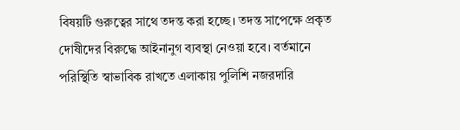বিষয়টি গুরুত্বের সাথে তদন্ত করা হচ্ছে। তদন্ত সাপেক্ষে প্রকৃত দোষীদের বিরুদ্ধে আইনানুগ ব্যবস্থা নেওয়া হবে। বর্তমানে পরিস্থিতি স্বাভাবিক রাখতে এলাকায় পুলিশি নজরদারি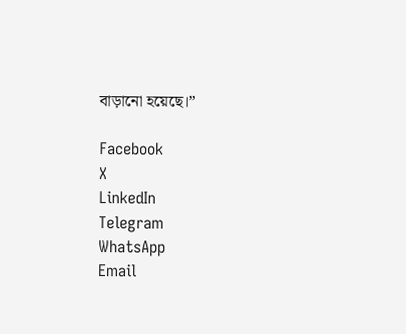বাড়ানো হয়েছে।”

Facebook
X
LinkedIn
Telegram
WhatsApp
Email